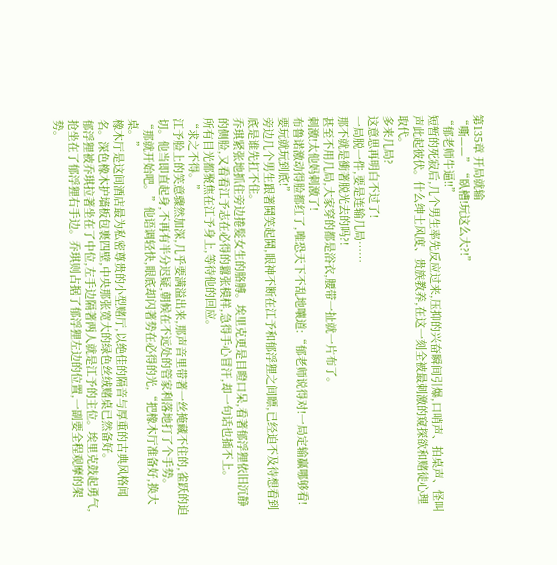第135章 开局就输
“嘶——”“臥槽!玩这么大?!”
“郁老师牛逼!!”
短暂的死寂后,几个男生率先反应过来,压抑的兴奋瞬间引爆,口哨声、拍桌声、怪叫声此起彼伏。什么绅士风度、贵族教养,在这一刻全被最刺激的窥探欲和赌徒心理取代。
多来几局?
这意思再明白不过了!
一局脱一件,要是连输几局……
那不就是衝著脱光去的吗?!
甚至不用几局,大家穿的都是浴衣,腰带一扯就一片布了。
刺激!太他妈刺激了!
布鲁诺激动得脸都红了,唯恐天下不乱地嚷道:“郁老师说得对!一局定输贏哪够看!要玩就玩到底!”
旁边几个男生跟著鬨笑起鬨,眼神不断在江予和郁浮狸之间瞟,已经迫不及待想看到底是谁先扛不住。
乔琪紧张地抓住旁边捲髮女生的胳膊。埃里克更是目瞪口呆,看著郁浮狸依旧沉静的侧脸,又看看江予志在必得的囂张模样,急得手心冒汗,却一句话也插不上。
所有目光都聚焦在江予身上,等待他的回应。
“求之不得。”
江予脸上的笑意骤然加深,几乎要满溢出来,那声音里带著一丝掩藏不住的,雀跃的迫切。他当即直起身,不再有半分迟疑,朝候在不远处的管家利落地打了个手势。
“那就开始吧。”他语调轻快,眼底却闪著势在必得的光,“把橡木厅准备好,换大桌。”
橡木厅是这间酒店最为私密尊贵的小型赌厅,以绝佳的隔音与厚重的古典风格闻名。深色橡木护墙板包裹四壁,中央那张宽大的绿色丝绒赌桌已然备好。
郁浮狸被乔琪拉著坐在了中位,左手边隔著两人就是江予的主位。埃里克鼓起勇气,抢坐在了郁浮狸右手边。乔琪则占据了郁浮狸左边的位置,一副要全程观摩的架势。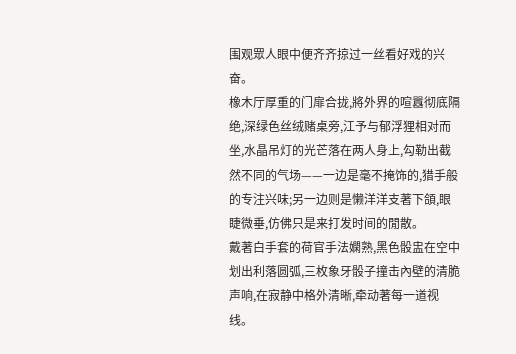围观眾人眼中便齐齐掠过一丝看好戏的兴奋。
橡木厅厚重的门扉合拢,將外界的喧囂彻底隔绝,深绿色丝绒赌桌旁,江予与郁浮狸相对而坐,水晶吊灯的光芒落在两人身上,勾勒出截然不同的气场——一边是毫不掩饰的,猎手般的专注兴味;另一边则是懒洋洋支著下頜,眼睫微垂,仿佛只是来打发时间的閒散。
戴著白手套的荷官手法嫻熟,黑色骰盅在空中划出利落圆弧,三枚象牙骰子撞击內壁的清脆声响,在寂静中格外清晰,牵动著每一道视线。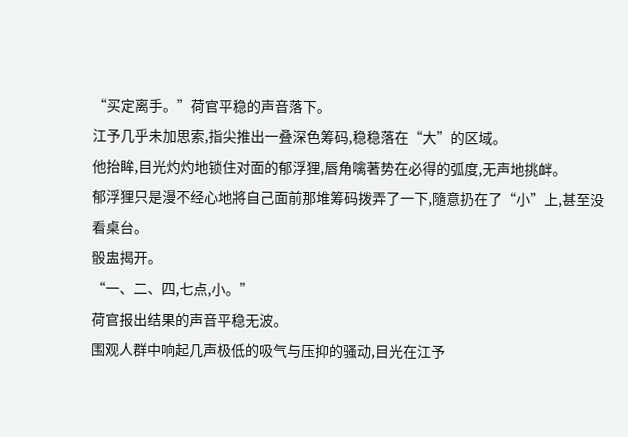“买定离手。”荷官平稳的声音落下。
江予几乎未加思索,指尖推出一叠深色筹码,稳稳落在“大”的区域。
他抬眸,目光灼灼地锁住对面的郁浮狸,唇角噙著势在必得的弧度,无声地挑衅。
郁浮狸只是漫不经心地將自己面前那堆筹码拨弄了一下,隨意扔在了“小”上,甚至没看桌台。
骰盅揭开。
“一、二、四,七点,小。”
荷官报出结果的声音平稳无波。
围观人群中响起几声极低的吸气与压抑的骚动,目光在江予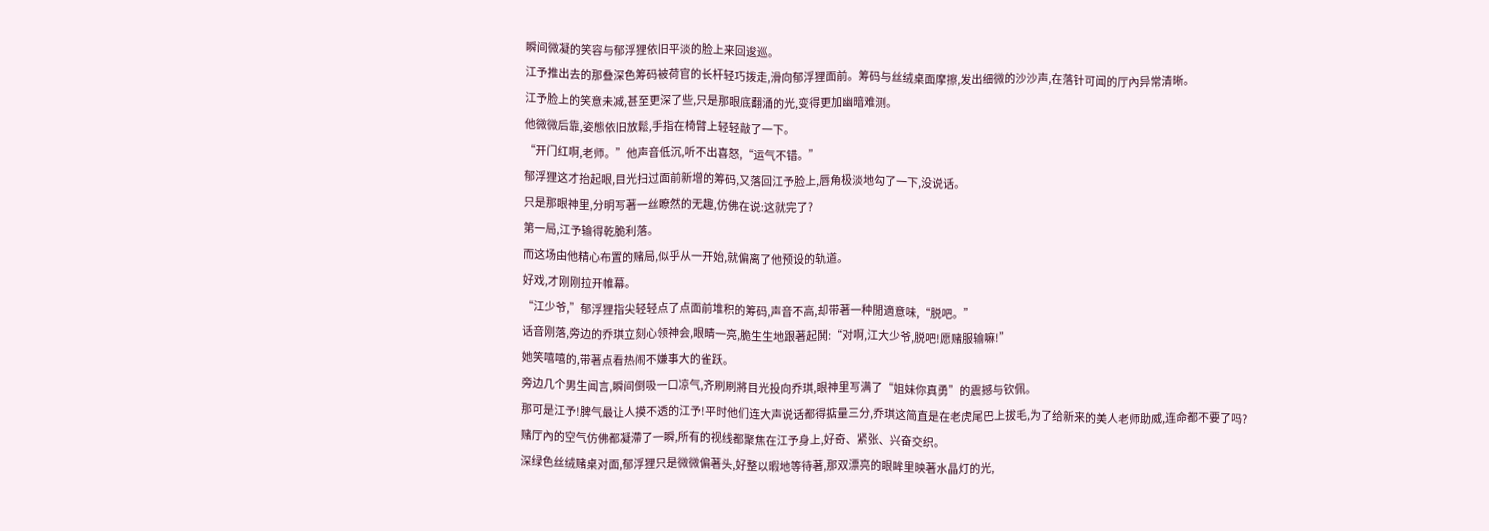瞬间微凝的笑容与郁浮狸依旧平淡的脸上来回逡巡。
江予推出去的那叠深色筹码被荷官的长杆轻巧拨走,滑向郁浮狸面前。筹码与丝绒桌面摩擦,发出细微的沙沙声,在落针可闻的厅內异常清晰。
江予脸上的笑意未减,甚至更深了些,只是那眼底翻涌的光,变得更加幽暗难测。
他微微后靠,姿態依旧放鬆,手指在椅臂上轻轻敲了一下。
“开门红啊,老师。”他声音低沉,听不出喜怒,“运气不错。”
郁浮狸这才抬起眼,目光扫过面前新增的筹码,又落回江予脸上,唇角极淡地勾了一下,没说话。
只是那眼神里,分明写著一丝瞭然的无趣,仿佛在说:这就完了?
第一局,江予输得乾脆利落。
而这场由他精心布置的赌局,似乎从一开始,就偏离了他预设的轨道。
好戏,才刚刚拉开帷幕。
“江少爷,”郁浮狸指尖轻轻点了点面前堆积的筹码,声音不高,却带著一种閒適意味,“脱吧。”
话音刚落,旁边的乔琪立刻心领神会,眼睛一亮,脆生生地跟著起鬨:“对啊,江大少爷,脱吧!愿赌服输嘛!”
她笑嘻嘻的,带著点看热闹不嫌事大的雀跃。
旁边几个男生闻言,瞬间倒吸一口凉气,齐刷刷將目光投向乔琪,眼神里写满了“姐妹你真勇”的震撼与钦佩。
那可是江予!脾气最让人摸不透的江予!平时他们连大声说话都得掂量三分,乔琪这简直是在老虎尾巴上拔毛,为了给新来的美人老师助威,连命都不要了吗?
赌厅內的空气仿佛都凝滯了一瞬,所有的视线都聚焦在江予身上,好奇、紧张、兴奋交织。
深绿色丝绒赌桌对面,郁浮狸只是微微偏著头,好整以暇地等待著,那双漂亮的眼眸里映著水晶灯的光,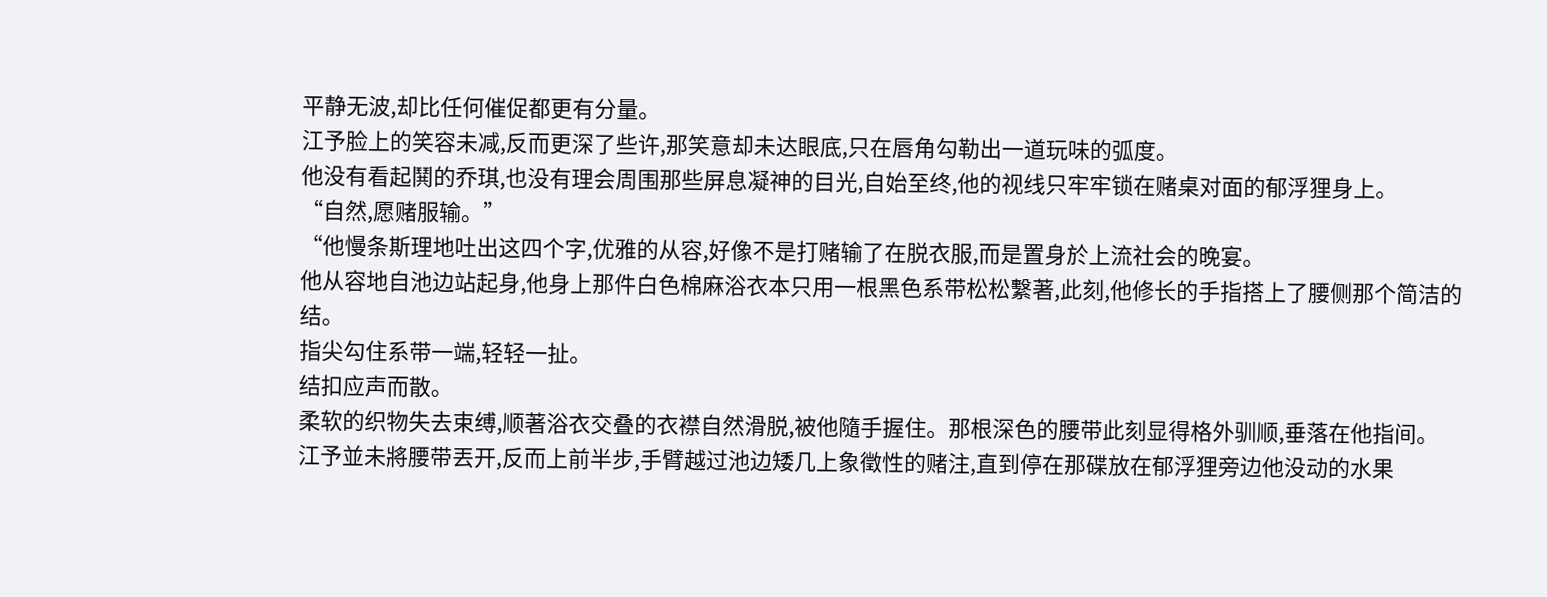平静无波,却比任何催促都更有分量。
江予脸上的笑容未减,反而更深了些许,那笑意却未达眼底,只在唇角勾勒出一道玩味的弧度。
他没有看起鬨的乔琪,也没有理会周围那些屏息凝神的目光,自始至终,他的视线只牢牢锁在赌桌对面的郁浮狸身上。
“自然,愿赌服输。”
“他慢条斯理地吐出这四个字,优雅的从容,好像不是打赌输了在脱衣服,而是置身於上流社会的晚宴。
他从容地自池边站起身,他身上那件白色棉麻浴衣本只用一根黑色系带松松繫著,此刻,他修长的手指搭上了腰侧那个简洁的结。
指尖勾住系带一端,轻轻一扯。
结扣应声而散。
柔软的织物失去束缚,顺著浴衣交叠的衣襟自然滑脱,被他隨手握住。那根深色的腰带此刻显得格外驯顺,垂落在他指间。
江予並未將腰带丟开,反而上前半步,手臂越过池边矮几上象徵性的赌注,直到停在那碟放在郁浮狸旁边他没动的水果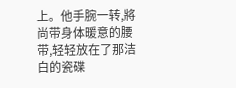上。他手腕一转,將尚带身体暖意的腰带,轻轻放在了那洁白的瓷碟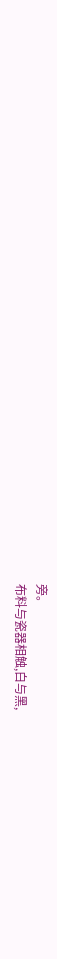旁。
布料与瓷器相触,白与黑,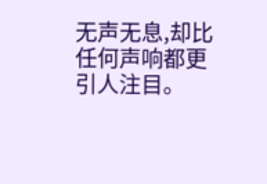无声无息,却比任何声响都更引人注目。